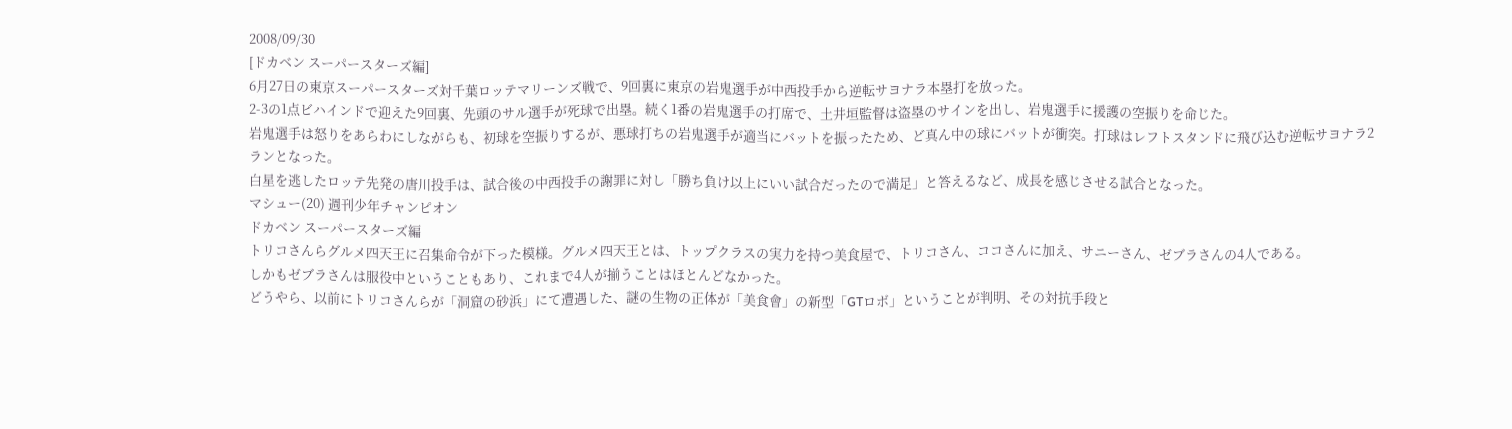2008/09/30
[ドカベン スーパースターズ編]
6月27日の東京スーパースターズ対千葉ロッテマリーンズ戦で、9回裏に東京の岩鬼選手が中西投手から逆転サヨナラ本塁打を放った。
2-3の1点ビハインドで迎えた9回裏、先頭のサル選手が死球で出塁。続く1番の岩鬼選手の打席で、土井垣監督は盗塁のサインを出し、岩鬼選手に援護の空振りを命じた。
岩鬼選手は怒りをあらわにしながらも、初球を空振りするが、悪球打ちの岩鬼選手が適当にバットを振ったため、ど真ん中の球にバットが衝突。打球はレフトスタンドに飛び込む逆転サヨナラ2ランとなった。
白星を逃したロッテ先発の唐川投手は、試合後の中西投手の謝罪に対し「勝ち負け以上にいい試合だったので満足」と答えるなど、成長を感じさせる試合となった。
マシュー(20) 週刊少年チャンピオン
ドカベン スーパースターズ編
トリコさんらグルメ四天王に召集命令が下った模様。グルメ四天王とは、トップクラスの実力を持つ美食屋で、トリコさん、ココさんに加え、サニーさん、ゼブラさんの4人である。
しかもゼブラさんは服役中ということもあり、これまで4人が揃うことはほとんどなかった。
どうやら、以前にトリコさんらが「洞窟の砂浜」にて遭遇した、謎の生物の正体が「美食會」の新型「GTロボ」ということが判明、その対抗手段と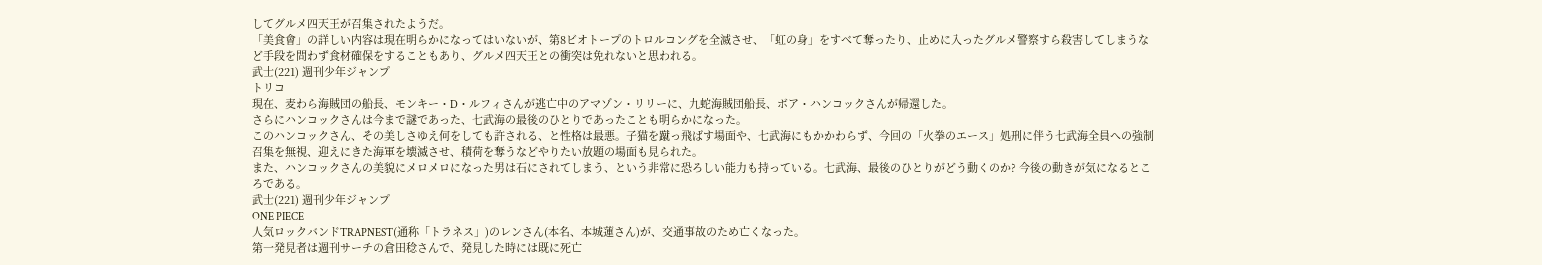してグルメ四天王が召集されたようだ。
「美食會」の詳しい内容は現在明らかになってはいないが、第8ビオトープのトロルコングを全滅させ、「虹の身」をすべて奪ったり、止めに入ったグルメ警察すら殺害してしまうなど手段を問わず食材確保をすることもあり、グルメ四天王との衝突は免れないと思われる。
武士(221) 週刊少年ジャンプ
トリコ
現在、麦わら海賊団の船長、モンキー・D・ルフィさんが逃亡中のアマゾン・リリーに、九蛇海賊団船長、ボア・ハンコックさんが帰還した。
さらにハンコックさんは今まで謎であった、七武海の最後のひとりであったことも明らかになった。
このハンコックさん、その美しさゆえ何をしても許される、と性格は最悪。子猫を蹴っ飛ばす場面や、七武海にもかかわらず、今回の「火拳のエース」処刑に伴う七武海全員への強制召集を無視、迎えにきた海軍を壊滅させ、積荷を奪うなどやりたい放題の場面も見られた。
また、ハンコックさんの美貌にメロメロになった男は石にされてしまう、という非常に恐ろしい能力も持っている。七武海、最後のひとりがどう動くのか? 今後の動きが気になるところである。
武士(221) 週刊少年ジャンプ
ONE PIECE
人気ロックバンドTRAPNEST(通称「トラネス」)のレンさん(本名、本城蓮さん)が、交通事故のため亡くなった。
第一発見者は週刊サーチの倉田稔さんで、発見した時には既に死亡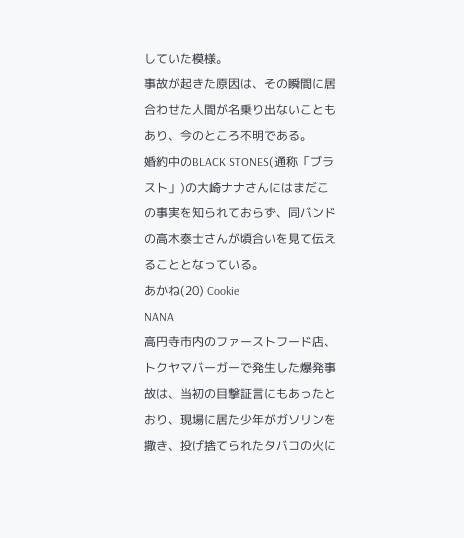していた模様。
事故が起きた原因は、その瞬間に居合わせた人間が名乗り出ないこともあり、今のところ不明である。
婚約中のBLACK STONES(通称「ブラスト」)の大崎ナナさんにはまだこの事実を知られておらず、同バンドの高木泰士さんが頃合いを見て伝えることとなっている。
あかね(20) Cookie
NANA
高円寺市内のファーストフード店、トクヤマバーガーで発生した爆発事故は、当初の目撃証言にもあったとおり、現場に居た少年がガソリンを撒き、投げ捨てられたタバコの火に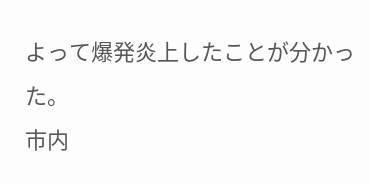よって爆発炎上したことが分かった。
市内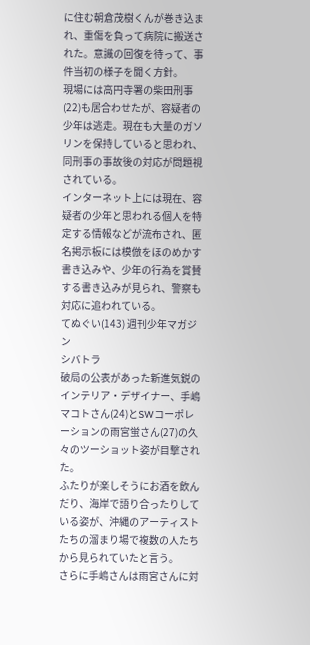に住む朝倉茂樹くんが巻き込まれ、重傷を負って病院に搬送された。意識の回復を待って、事件当初の様子を聞く方針。
現場には高円寺署の柴田刑事(22)も居合わせたが、容疑者の少年は逃走。現在も大量のガソリンを保持していると思われ、同刑事の事故後の対応が問題視されている。
インターネット上には現在、容疑者の少年と思われる個人を特定する情報などが流布され、匿名掲示板には模倣をほのめかす書き込みや、少年の行為を賞賛する書き込みが見られ、警察も対応に追われている。
てぬぐい(143) 週刊少年マガジン
シバトラ
破局の公表があった新進気鋭のインテリア・デザイナー、手嶋マコトさん(24)とSWコーポレーションの雨宮蛍さん(27)の久々のツーショット姿が目撃された。
ふたりが楽しそうにお酒を飲んだり、海岸で語り合ったりしている姿が、沖縄のアーティストたちの溜まり場で複数の人たちから見られていたと言う。
さらに手嶋さんは雨宮さんに対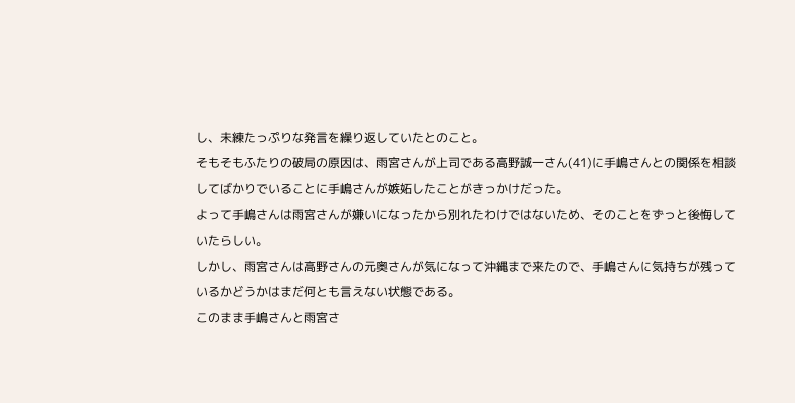し、未練たっぷりな発言を繰り返していたとのこと。
そもそもふたりの破局の原因は、雨宮さんが上司である高野誠一さん(41)に手嶋さんとの関係を相談してばかりでいることに手嶋さんが嫉妬したことがきっかけだった。
よって手嶋さんは雨宮さんが嫌いになったから別れたわけではないため、そのことをずっと後悔していたらしい。
しかし、雨宮さんは高野さんの元奥さんが気になって沖縄まで来たので、手嶋さんに気持ちが残っているかどうかはまだ何とも言えない状態である。
このまま手嶋さんと雨宮さ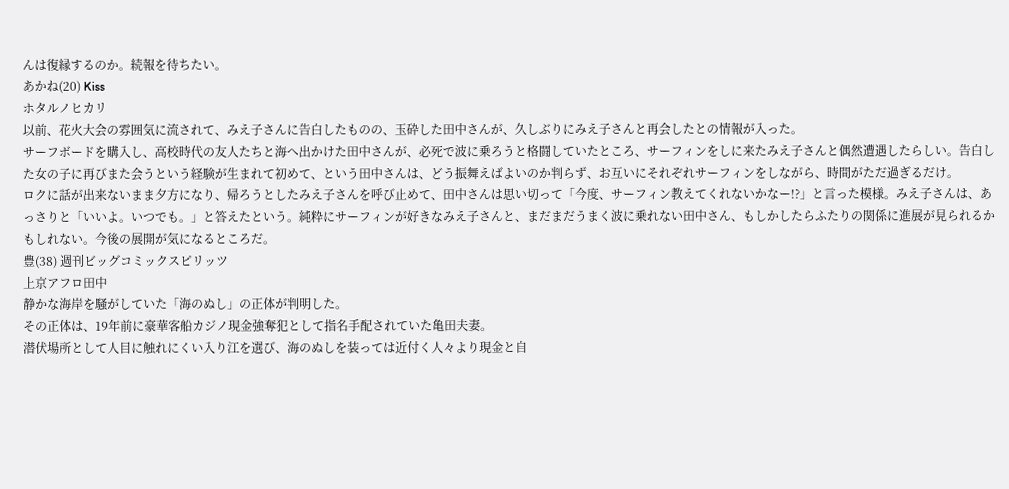んは復縁するのか。続報を待ちたい。
あかね(20) Kiss
ホタルノヒカリ
以前、花火大会の雰囲気に流されて、みえ子さんに告白したものの、玉砕した田中さんが、久しぶりにみえ子さんと再会したとの情報が入った。
サーフボードを購入し、高校時代の友人たちと海へ出かけた田中さんが、必死で波に乗ろうと格闘していたところ、サーフィンをしに来たみえ子さんと偶然遭遇したらしい。告白した女の子に再びまた会うという経験が生まれて初めて、という田中さんは、どう振舞えばよいのか判らず、お互いにそれぞれサーフィンをしながら、時間がただ過ぎるだけ。
ロクに話が出来ないまま夕方になり、帰ろうとしたみえ子さんを呼び止めて、田中さんは思い切って「今度、サーフィン教えてくれないかなー!?」と言った模様。みえ子さんは、あっさりと「いいよ。いつでも。」と答えたという。純粋にサーフィンが好きなみえ子さんと、まだまだうまく波に乗れない田中さん、もしかしたらふたりの関係に進展が見られるかもしれない。今後の展開が気になるところだ。
豊(38) 週刊ビッグコミックスピリッツ
上京アフロ田中
静かな海岸を騒がしていた「海のぬし」の正体が判明した。
その正体は、19年前に豪華客船カジノ現金強奪犯として指名手配されていた亀田夫妻。
潜伏場所として人目に触れにくい入り江を選び、海のぬしを装っては近付く人々より現金と自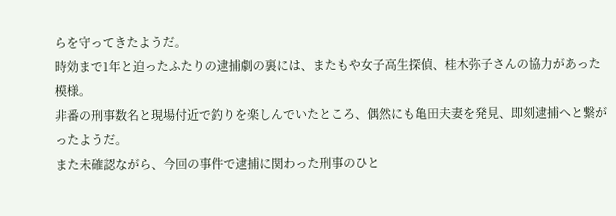らを守ってきたようだ。
時効まで1年と迫ったふたりの逮捕劇の裏には、またもや女子高生探偵、桂木弥子さんの協力があった模様。
非番の刑事数名と現場付近で釣りを楽しんでいたところ、偶然にも亀田夫妻を発見、即刻逮捕へと繋がったようだ。
また未確認ながら、今回の事件で逮捕に関わった刑事のひと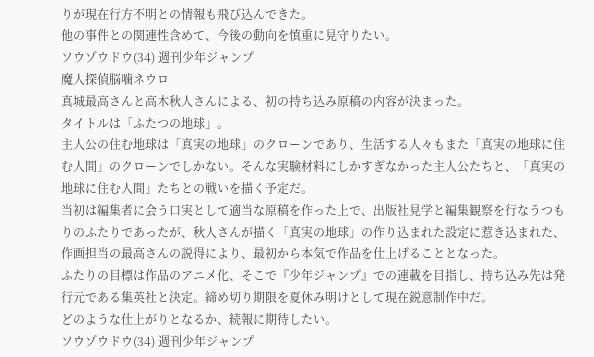りが現在行方不明との情報も飛び込んできた。
他の事件との関連性含めて、今後の動向を慎重に見守りたい。
ソウゾウドウ(34) 週刊少年ジャンプ
魔人探偵脳噛ネウロ
真城最高さんと高木秋人さんによる、初の持ち込み原稿の内容が決まった。
タイトルは「ふたつの地球」。
主人公の住む地球は「真実の地球」のクローンであり、生活する人々もまた「真実の地球に住む人間」のクローンでしかない。そんな実験材料にしかすぎなかった主人公たちと、「真実の地球に住む人間」たちとの戦いを描く予定だ。
当初は編集者に会う口実として適当な原稿を作った上で、出版社見学と編集観察を行なうつもりのふたりであったが、秋人さんが描く「真実の地球」の作り込まれた設定に惹き込まれた、作画担当の最高さんの説得により、最初から本気で作品を仕上げることとなった。
ふたりの目標は作品のアニメ化、そこで『少年ジャンプ』での連載を目指し、持ち込み先は発行元である集英社と決定。締め切り期限を夏休み明けとして現在鋭意制作中だ。
どのような仕上がりとなるか、続報に期待したい。
ソウゾウドウ(34) 週刊少年ジャンプ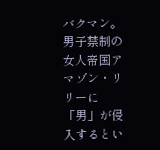バクマン。
男子禁制の女人帝国アマゾン・リリーに「男」が侵入するとい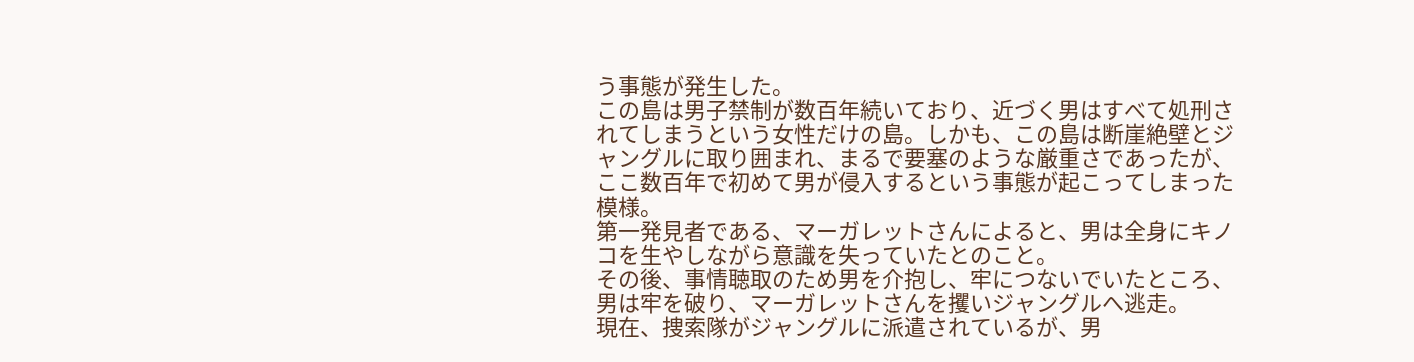う事態が発生した。
この島は男子禁制が数百年続いており、近づく男はすべて処刑されてしまうという女性だけの島。しかも、この島は断崖絶壁とジャングルに取り囲まれ、まるで要塞のような厳重さであったが、ここ数百年で初めて男が侵入するという事態が起こってしまった模様。
第一発見者である、マーガレットさんによると、男は全身にキノコを生やしながら意識を失っていたとのこと。
その後、事情聴取のため男を介抱し、牢につないでいたところ、男は牢を破り、マーガレットさんを攫いジャングルへ逃走。
現在、捜索隊がジャングルに派遣されているが、男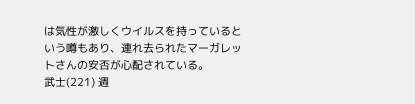は気性が激しくウイルスを持っているという噂もあり、連れ去られたマーガレットさんの安否が心配されている。
武士(221) 週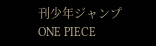刊少年ジャンプ
ONE PIECE